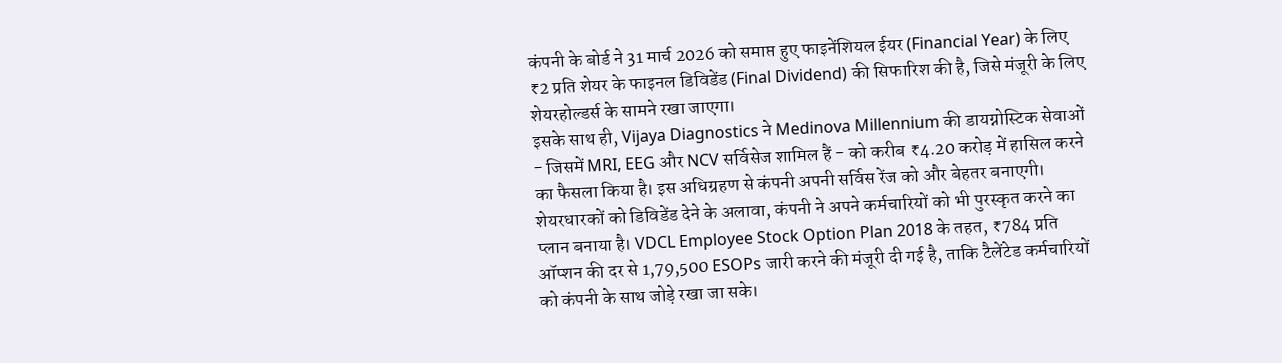कंपनी के बोर्ड ने 31 मार्च 2026 को समाप्त हुए फाइनेंशियल ईयर (Financial Year) के लिए ₹2 प्रति शेयर के फाइनल डिविडेंड (Final Dividend) की सिफारिश की है, जिसे मंजूरी के लिए शेयरहोल्डर्स के सामने रखा जाएगा।
इसके साथ ही, Vijaya Diagnostics ने Medinova Millennium की डायग्नोस्टिक सेवाओं - जिसमें MRI, EEG और NCV सर्विसेज शामिल हैं - को करीब ₹4.20 करोड़ में हासिल करने का फैसला किया है। इस अधिग्रहण से कंपनी अपनी सर्विस रेंज को और बेहतर बनाएगी।
शेयरधारकों को डिविडेंड देने के अलावा, कंपनी ने अपने कर्मचारियों को भी पुरस्कृत करने का प्लान बनाया है। VDCL Employee Stock Option Plan 2018 के तहत, ₹784 प्रति ऑप्शन की दर से 1,79,500 ESOPs जारी करने की मंजूरी दी गई है, ताकि टैलेंटेड कर्मचारियों को कंपनी के साथ जोड़े रखा जा सके।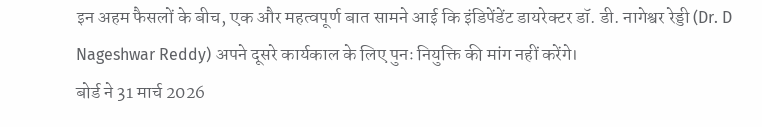इन अहम फैसलों के बीच, एक और महत्वपूर्ण बात सामने आई कि इंडिपेंडेंट डायरेक्टर डॉ. डी. नागेश्वर रेड्डी (Dr. D Nageshwar Reddy) अपने दूसरे कार्यकाल के लिए पुनः नियुक्ति की मांग नहीं करेंगे।
बोर्ड ने 31 मार्च 2026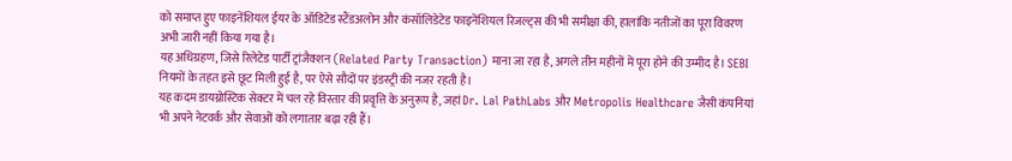को समाप्त हुए फाइनेंशियल ईयर के ऑडिटेड स्टैंडअलोन और कंसॉलिडेटेड फाइनेंशियल रिजल्ट्स की भी समीक्षा की, हालांकि नतीजों का पूरा विवरण अभी जारी नहीं किया गया है।
यह अधिग्रहण, जिसे रिलेटेड पार्टी ट्रांजैक्शन (Related Party Transaction) माना जा रहा है, अगले तीन महीनों में पूरा होने की उम्मीद है। SEBI नियमों के तहत इसे छूट मिली हुई है, पर ऐसे सौदों पर इंडस्ट्री की नजर रहती है।
यह कदम डायग्नोस्टिक सेक्टर में चल रहे विस्तार की प्रवृत्ति के अनुरूप है, जहां Dr. Lal PathLabs और Metropolis Healthcare जैसी कंपनियां भी अपने नेटवर्क और सेवाओं को लगातार बढ़ा रही हैं।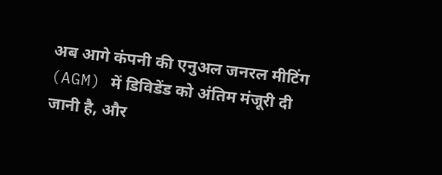अब आगे कंपनी की एनुअल जनरल मीटिंग (AGM) में डिविडेंड को अंतिम मंजूरी दी जानी है, और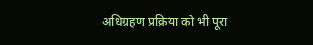अधिग्रहण प्रक्रिया को भी पूरा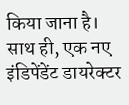किया जाना है। साथ ही, एक नए इंडिपेंडेंट डायरेक्टर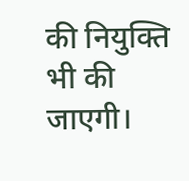की नियुक्ति भी की जाएगी।